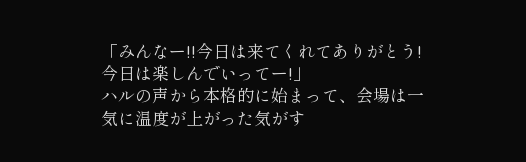「みんなー!!今日は来てくれてありがとう!今日は楽しんでいってー!」
ハルの声から本格的に始まって、会場は一気に温度が上がった気がす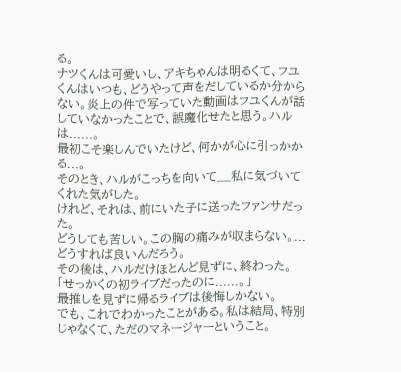る。
ナツくんは可愛いし、アキちゃんは明るくて、フユくんはいつも、どうやって声をだしているか分からない。炎上の件で写っていた動画はフユくんが話していなかったことで、誤魔化せたと思う。ハルは......。
最初こそ楽しんでいたけど、何かが心に引っかかる...。
そのとき、ハルがこっちを向いて__私に気づいてくれた気がした。
けれど、それは、前にいた子に送ったファンサだった。
どうしても苦しい。この胸の痛みが収まらない。...どうすれば良いんだろう。
その後は、ハルだけほとんど見ずに、終わった。
「せっかくの初ライブだったのに......。」
最推しを見ずに帰るライブは後悔しかない。
でも、これでわかったことがある。私は結局、特別じゃなくて、ただのマネージャーということ。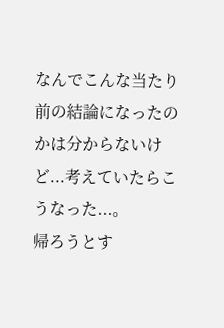なんでこんな当たり前の結論になったのかは分からないけど...考えていたらこうなった...。
帰ろうとす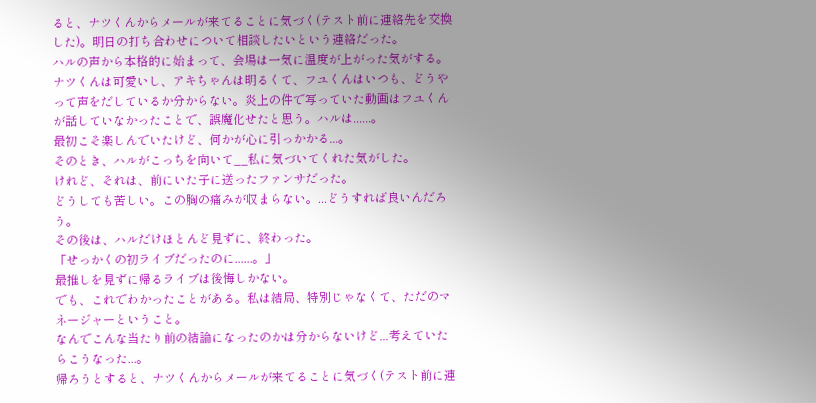ると、ナツくんからメールが来てることに気づく(テスト前に連絡先を交換した)。明日の打ち合わせについて相談したいという連絡だった。
ハルの声から本格的に始まって、会場は一気に温度が上がった気がする。
ナツくんは可愛いし、アキちゃんは明るくて、フユくんはいつも、どうやって声をだしているか分からない。炎上の件で写っていた動画はフユくんが話していなかったことで、誤魔化せたと思う。ハルは......。
最初こそ楽しんでいたけど、何かが心に引っかかる...。
そのとき、ハルがこっちを向いて__私に気づいてくれた気がした。
けれど、それは、前にいた子に送ったファンサだった。
どうしても苦しい。この胸の痛みが収まらない。...どうすれば良いんだろう。
その後は、ハルだけほとんど見ずに、終わった。
「せっかくの初ライブだったのに......。」
最推しを見ずに帰るライブは後悔しかない。
でも、これでわかったことがある。私は結局、特別じゃなくて、ただのマネージャーということ。
なんでこんな当たり前の結論になったのかは分からないけど...考えていたらこうなった...。
帰ろうとすると、ナツくんからメールが来てることに気づく(テスト前に連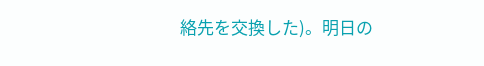絡先を交換した)。明日の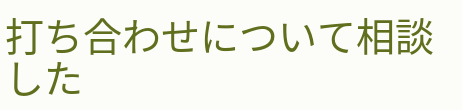打ち合わせについて相談した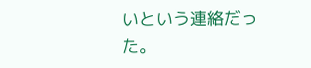いという連絡だった。